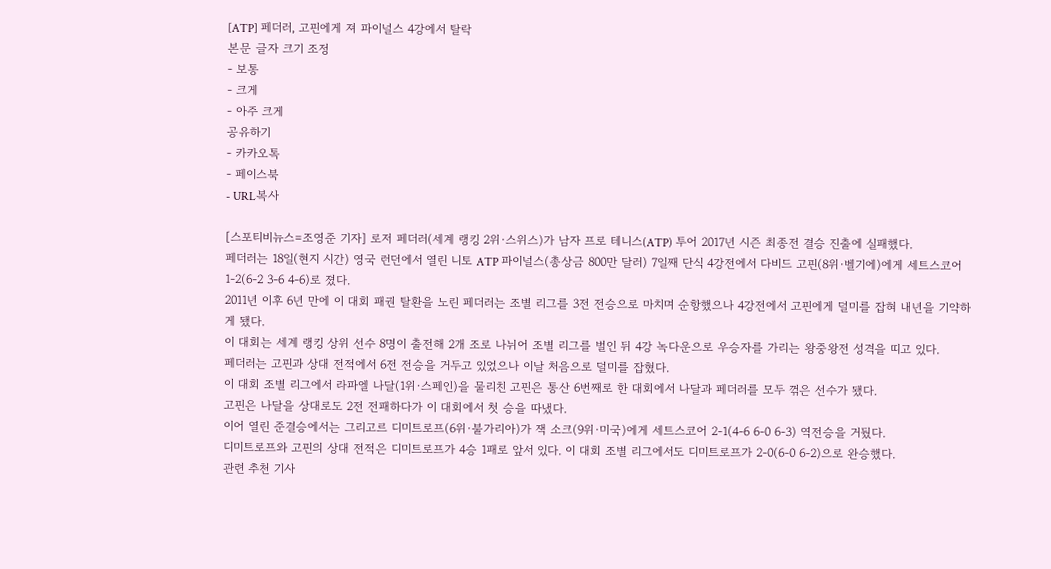[ATP] 페더러, 고핀에게 져 파이널스 4강에서 탈락
본문 글자 크기 조정
- 보통
- 크게
- 아주 크게
공유하기
- 카카오톡
- 페이스북
- URL복사

[스포티비뉴스=조영준 기자] 로저 페더러(세계 랭킹 2위·스위스)가 남자 프로 테니스(ATP) 투어 2017년 시즌 최종전 결승 진출에 실패했다.
페더러는 18일(현지 시간) 영국 런던에서 열린 니토 ATP 파이널스(총상금 800만 달러) 7일째 단식 4강전에서 다비드 고핀(8위·벨기에)에게 세트스코어 1-2(6-2 3-6 4-6)로 졌다.
2011년 이후 6년 만에 이 대회 패권 탈환을 노린 페더러는 조별 리그를 3전 전승으로 마치며 순항했으나 4강전에서 고핀에게 덜미를 잡혀 내년을 기약하게 됐다.
이 대회는 세계 랭킹 상위 선수 8명이 출전해 2개 조로 나뉘어 조별 리그를 벌인 뒤 4강 녹다운으로 우승자를 가리는 왕중왕전 성격을 띠고 있다.
페더러는 고핀과 상대 전적에서 6전 전승을 거두고 있었으나 이날 처음으로 덜미를 잡혔다.
이 대회 조별 리그에서 라파엘 나달(1위·스페인)을 물리친 고핀은 통산 6번째로 한 대회에서 나달과 페더러를 모두 꺾은 선수가 됐다.
고핀은 나달을 상대로도 2전 전패하다가 이 대회에서 첫 승을 따냈다.
이어 열린 준결승에서는 그리고르 디미트로프(6위·불가리아)가 잭 소크(9위·미국)에게 세트스코어 2-1(4-6 6-0 6-3) 역전승을 거뒀다.
디미트로프와 고핀의 상대 전적은 디미트로프가 4승 1패로 앞서 있다. 이 대회 조별 리그에서도 디미트로프가 2-0(6-0 6-2)으로 완승했다.
관련 추천 기사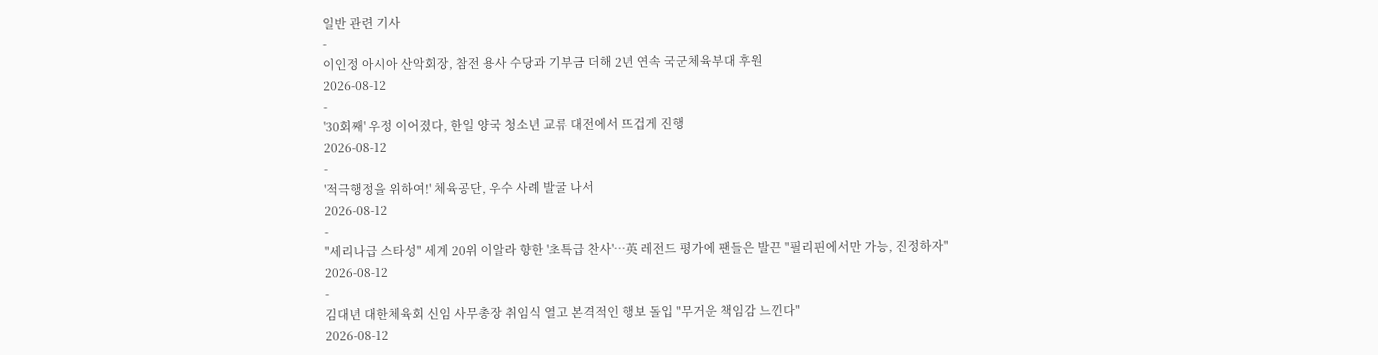일반 관련 기사
-
이인정 아시아 산악회장, 참전 용사 수당과 기부금 더해 2년 연속 국군체육부대 후원
2026-08-12
-
'30회째' 우정 이어졌다, 한일 양국 청소년 교류 대전에서 뜨겁게 진행
2026-08-12
-
'적극행정을 위하여!' 체육공단, 우수 사례 발굴 나서
2026-08-12
-
"세리나급 스타성" 세계 20위 이알라 향한 '초특급 찬사'…英 레전드 평가에 팬들은 발끈 "필리핀에서만 가능, 진정하자"
2026-08-12
-
김대년 대한체육회 신임 사무총장 취임식 열고 본격적인 행보 돌입 "무거운 책임감 느낀다"
2026-08-12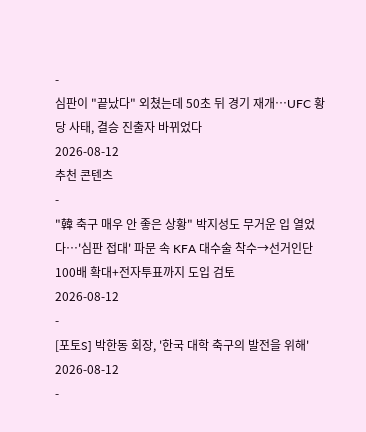-
심판이 "끝났다" 외쳤는데 50초 뒤 경기 재개…UFC 황당 사태, 결승 진출자 바뀌었다
2026-08-12
추천 콘텐츠
-
"韓 축구 매우 안 좋은 상황" 박지성도 무거운 입 열었다…'심판 접대' 파문 속 KFA 대수술 착수→선거인단 100배 확대+전자투표까지 도입 검토
2026-08-12
-
[포토S] 박한동 회장, '한국 대학 축구의 발전을 위해'
2026-08-12
-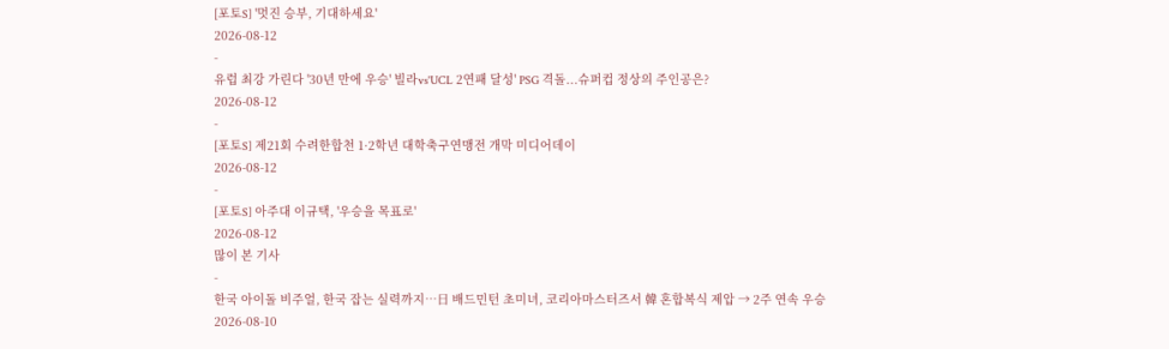[포토S] '멋진 승부, 기대하세요'
2026-08-12
-
유럽 최강 가린다 '30년 만에 우승' 빌라vs'UCL 2연패 달성' PSG 격돌...슈퍼컵 정상의 주인공은?
2026-08-12
-
[포토S] 제21회 수려한합천 1·2학년 대학축구연맹전 개막 미디어데이
2026-08-12
-
[포토S] 아주대 이규택, '우승을 목표로'
2026-08-12
많이 본 기사
-
한국 아이돌 비주얼, 한국 잡는 실력까지…日 배드민턴 초미녀, 코리아마스터즈서 韓 혼합복식 제압 → 2주 연속 우승
2026-08-10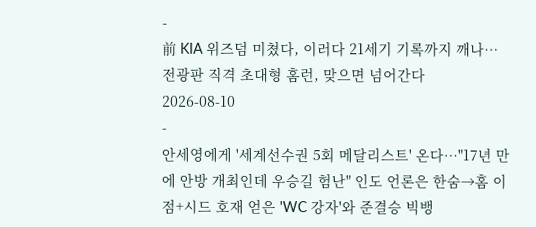-
前 KIA 위즈덤 미쳤다, 이러다 21세기 기록까지 깨나… 전광판 직격 초대형 홈런, 맞으면 넘어간다
2026-08-10
-
안세영에게 '세계선수권 5회 메달리스트' 온다…"17년 만에 안방 개최인데 우승길 험난" 인도 언론은 한숨→홈 이점+시드 호재 얻은 'WC 강자'와 준결승 빅뱅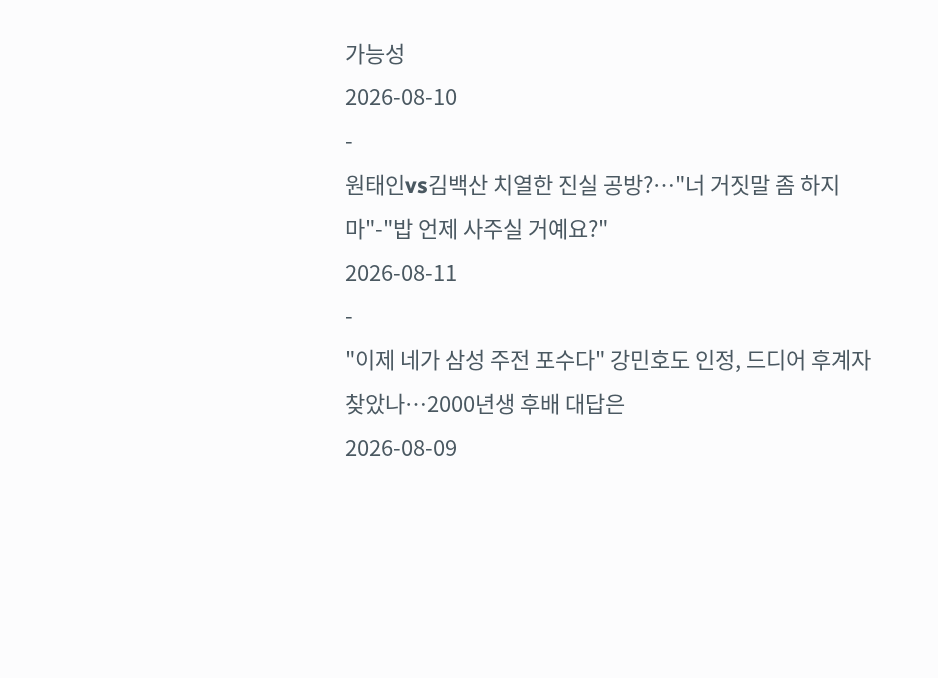가능성
2026-08-10
-
원태인vs김백산 치열한 진실 공방?…"너 거짓말 좀 하지 마"-"밥 언제 사주실 거예요?"
2026-08-11
-
"이제 네가 삼성 주전 포수다" 강민호도 인정, 드디어 후계자 찾았나…2000년생 후배 대답은
2026-08-09